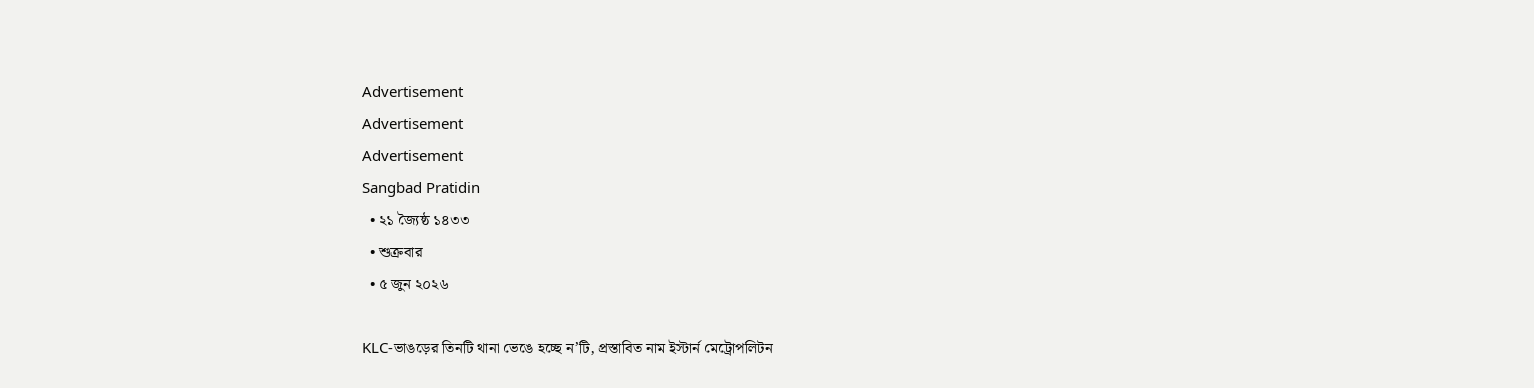Advertisement
Advertisement
Advertisement
Sangbad Pratidin
  • ২১ জ্যৈষ্ঠ ১৪৩৩
  • শুক্রবার
  • ৫ জুন ২০২৬

KLC-ভাঙড়ের তিনটি থানা ভেঙে হচ্ছে ন’টি, প্রস্তাবিত নাম ইস্টার্ন মেট্রোপলিটন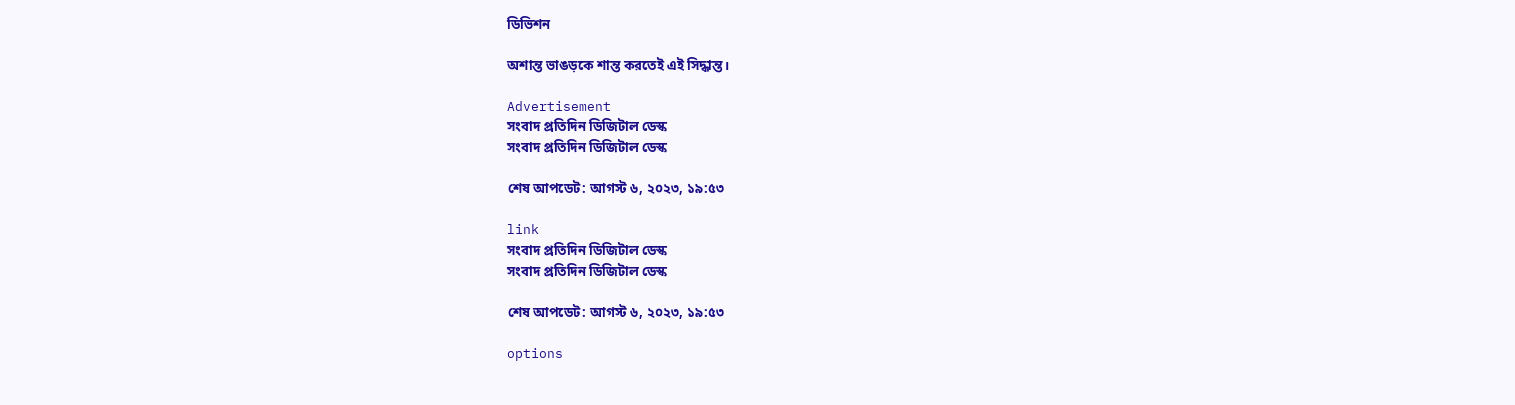ডিভিশন

অশান্ত ভাঙড়কে শান্ত করতেই এই সিদ্ধান্ত।

Advertisement
সংবাদ প্রতিদিন ডিজিটাল ডেস্ক
সংবাদ প্রতিদিন ডিজিটাল ডেস্ক

শেষ আপডেট: আগস্ট ৬, ২০২৩, ১৯:৫৩

link
সংবাদ প্রতিদিন ডিজিটাল ডেস্ক
সংবাদ প্রতিদিন ডিজিটাল ডেস্ক

শেষ আপডেট: আগস্ট ৬, ২০২৩, ১৯:৫৩

options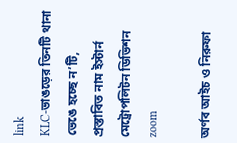link
KLC-ভাঙড়ের তিনটি থানা ভেঙে হচ্ছে ন’টি, প্রস্তাবিত নাম ইস্টার্ন মেট্রোপলিটন ডিভিশন zoom

অর্ণব আইচ ও নিরুফা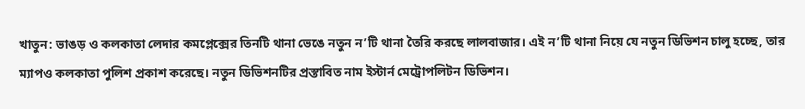খাতুন: ভাঙড় ও কলকাতা লেদার কমপ্লেক্সের তিনটি থানা ভেঙে নতুন ন’টি থানা তৈরি করছে লালবাজার। এই ন’টি থানা নিয়ে যে নতুন ডিভিশন চালু হচ্ছে, তার ম‌্যাপও কলকাতা পুলিশ প্রকাশ করেছে। নতুন ডিভিশনটির প্রস্তাবিত নাম ইস্টার্ন মেট্রোপলিটন ডিভিশন।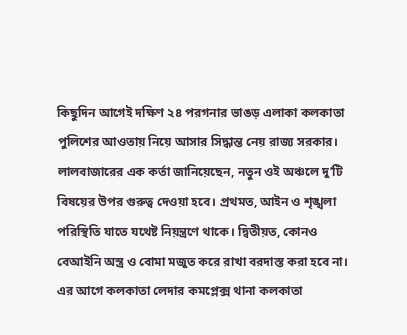কিছুদিন আগেই দক্ষিণ ২৪ পরগনার ভাঙড় এলাকা কলকাতা পুলিশের আওতায় নিয়ে আসার সিদ্ধান্ত নেয় রাজ‌্য সরকার। লালবাজারের এক কর্তা জানিয়েছেন, নতুন ওই অঞ্চলে দু’টি বিষয়ের উপর গুরুত্ব দেওয়া হবে। প্রথমত, আইন ও শৃঙ্খলা পরিস্থিতি যাতে যথেষ্ট নিয়ন্ত্রণে থাকে। দ্বিতীয়ত, কোনও বেআইনি অস্ত্র ও বোমা মজুত করে রাখা বরদাস্ত করা হবে না। এর আগে কলকাতা লেদার কমপ্লেক্স থানা কলকাতা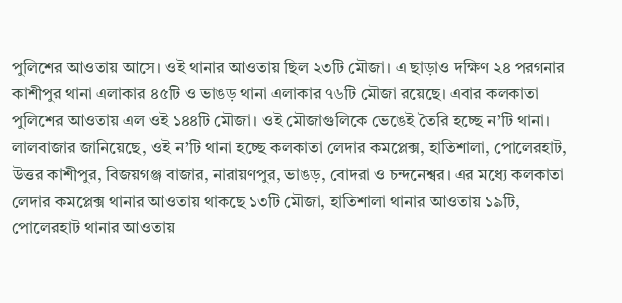পুলিশের আওতায় আসে। ওই থানার আওতায় ছিল ২৩টি মৌজা। এ ছাড়াও দক্ষিণ ২৪ পরগনার কাশীপুর থানা এলাকার ৪৫টি ও ভাঙড় থানা এলাকার ৭৬টি মৌজা রয়েছে। এবার কলকাতা পুলিশের আওতায় এল ওই ১৪৪টি মৌজা। ওই মৌজাগুলিকে ভেঙেই তৈরি হচ্ছে ন’টি থানা। লালবাজার জানিয়েছে, ওই ন’টি থানা হচ্ছে কলকাতা লেদার কমপ্লেক্স, হাতিশালা, পোলেরহাট, উত্তর কাশীপুর, বিজয়গঞ্জ বাজার, নারায়ণপুর, ভাঙড়, বোদরা ও চন্দনেশ্বর। এর মধ্যে কলকাতা লেদার কমপ্লেক্স থানার আওতায় থাকছে ১৩টি মৌজা, হাতিশালা থানার আওতায় ১৯টি, পোলেরহাট থানার আওতায়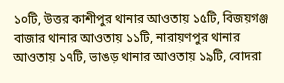১০টি, উত্তর কাশীপুর থানার আওতায় ১৫টি, বিজয়গঞ্জ বাজার থানার আওতায় ১১টি, নারায়ণপুর থানার আওতায় ১৭টি, ভাঙড় থানার আওতায় ১৯টি, বোদরা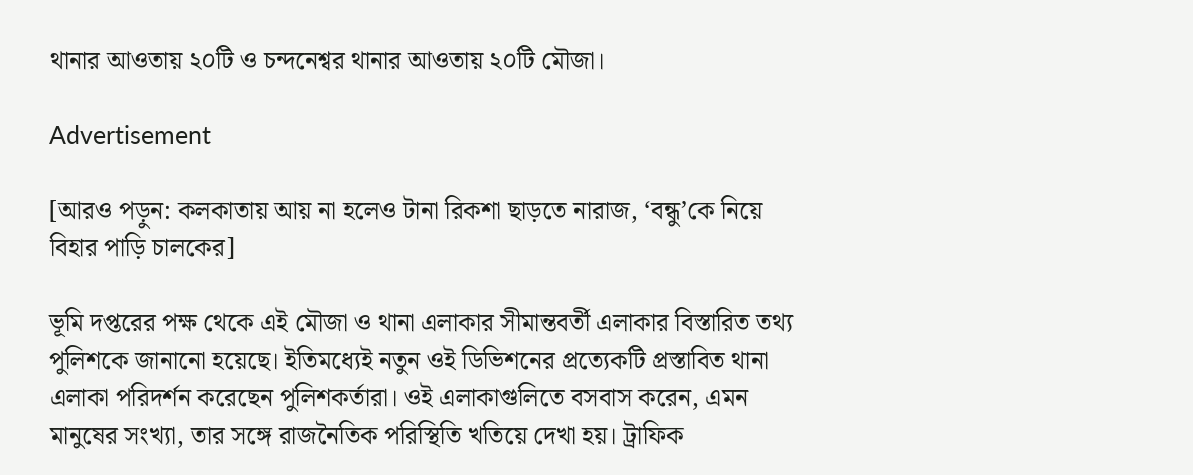থানার আওতায় ২০টি ও চন্দনেশ্বর থানার আওতায় ২০টি মৌজা।

Advertisement

[আরও পড়ুন: কলকাতায় আয় না হলেও টানা রিকশা ছাড়তে নারাজ, ‘বন্ধু’কে নিয়ে বিহার পাড়ি চালকের]

ভূমি দপ্তরের পক্ষ থেকে এই মৌজা ও থানা এলাকার সীমান্তবর্তী এলাকার বিস্তারিত তথ‌্য পুলিশকে জানানো হয়েছে। ইতিমধ্যেই নতুন ওই ডিভিশনের প্রত্যেকটি প্রস্তাবিত থানা এলাকা পরিদর্শন করেছেন পুলিশকর্তারা। ওই এলাকাগুলিতে বসবাস করেন, এমন মানুষের সংখ‌্যা, তার সঙ্গে রাজনৈতিক পরিস্থিতি খতিয়ে দেখা হয়। ট্রাফিক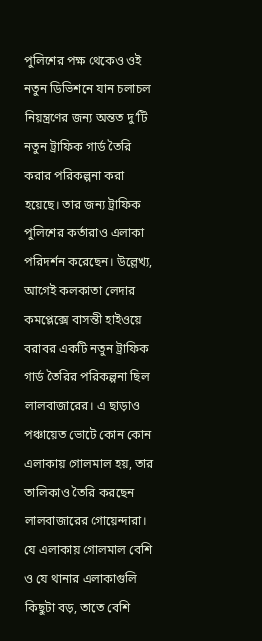পুলিশের পক্ষ থেকেও ওই নতুন ডিভিশনে যান চলাচল নিয়ন্ত্রণের জন‌্য অন্তত দু’টি নতুন ট্রাফিক গার্ড তৈরি করার পরিকল্পনা করা হয়েছে। তার জন‌্য ট্রাফিক পুলিশের কর্তারাও এলাকা পরিদর্শন করেছেন। উল্লেখ্য, আগেই কলকাতা লেদার কমপ্লেক্সে বাসন্তী হাইওয়ে বরাবর একটি নতুন ট্রাফিক গার্ড তৈরির পরিকল্পনা ছিল লালবাজারের। এ ছাড়াও পঞ্চায়েত ভোটে কোন কোন এলাকায় গোলমাল হয়, তার তালিকাও তৈরি করছেন লালবাজারের গোয়েন্দারা। যে এলাকায় গোলমাল বেশি ও যে থানার এলাকাগুলি কিছুটা বড়, তাতে বেশি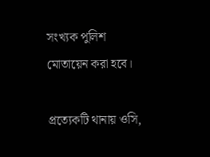সংখ‌্যক পুলিশ মোতায়েন করা হবে।

প্রত্যেকটি থানায় ওসি,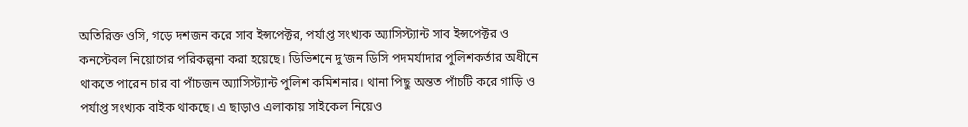অতিরিক্ত ওসি, গড়ে দশজন করে সাব ইন্সপেক্টর, পর্যাপ্ত সংখ‌্যক অ‌্যাসিস্ট‌্যান্ট সাব ইন্সপেক্টর ও কনস্টেবল নিয়োগের পরিকল্পনা করা হয়েছে। ডিভিশনে দু’জন ডিসি পদমর্যাদার পুলিশকর্তার অধীনে থাকতে পারেন চার বা পাঁচজন অ‌্যাসিস্ট‌্যান্ট পুলিশ কমিশনার। থানা পিছু অন্তত পাঁচটি করে গাড়ি ও পর্যাপ্ত সংখ‌্যক বাইক থাকছে। এ ছাড়াও এলাকায় সাইকেল নিয়েও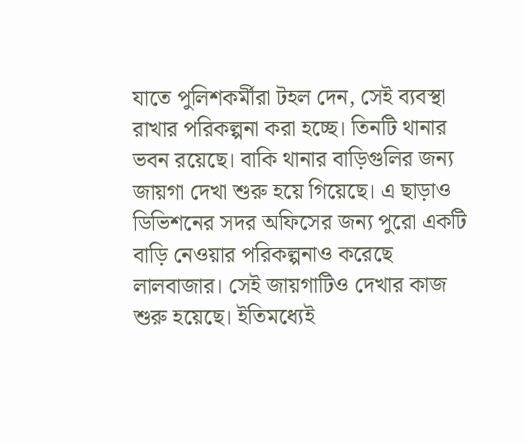যাতে পুলিশকর্মীরা টহল দেন, সেই ব‌্যবস্থা রাখার পরিকল্পনা করা হচ্ছে। তিনটি থানার ভবন রয়েছে। বাকি থানার বাড়িগুলির জন‌্য জায়গা দেখা শুরু হয়ে গিয়েছে। এ ছাড়াও ডিভিশনের সদর অফিসের জন‌্য পুরো একটি বাড়ি নেওয়ার পরিকল্পনাও করেছে লালবাজার। সেই জায়গাটিও দেখার কাজ শুরু হয়েছে। ইতিমধ্যেই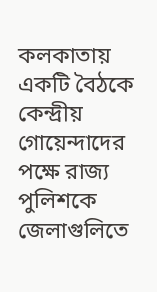কলকাতায় একটি বৈঠকে কেন্দ্রীয় গোয়েন্দাদের পক্ষে রাজ‌্য পুলিশকে জেলাগুলিতে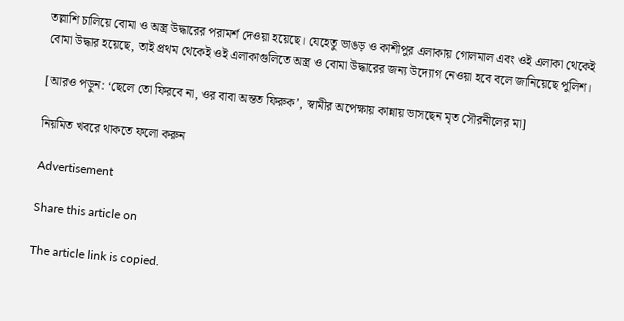তল্লাশি চালিয়ে বোমা ও অস্ত্র উদ্ধারের পরামর্শ দেওয়া হয়েছে। যেহেতু ভাঙড় ও কাশীপুর এলাকায় গোলমাল এবং ওই এলাকা থেকেই বোমা উদ্ধার হয়েছে, তাই প্রথম থেকেই ওই এলাকাগুলিতে অস্ত্র ও বোমা উদ্ধারের জন‌্য উদ্যোগ নেওয়া হবে বলে জানিয়েছে পুলিশ।

[আরও পড়ুন: ‘ছেলে তো ফিরবে না, ওর বাবা অন্তত ফিরুক’, স্বামীর অপেক্ষায় কান্নায় ভাসছেন মৃত সৌরনীলের মা]

নিয়মিত খবরে থাকতে ফলো করুন

Advertisement

Share this article on

The article link is copied.